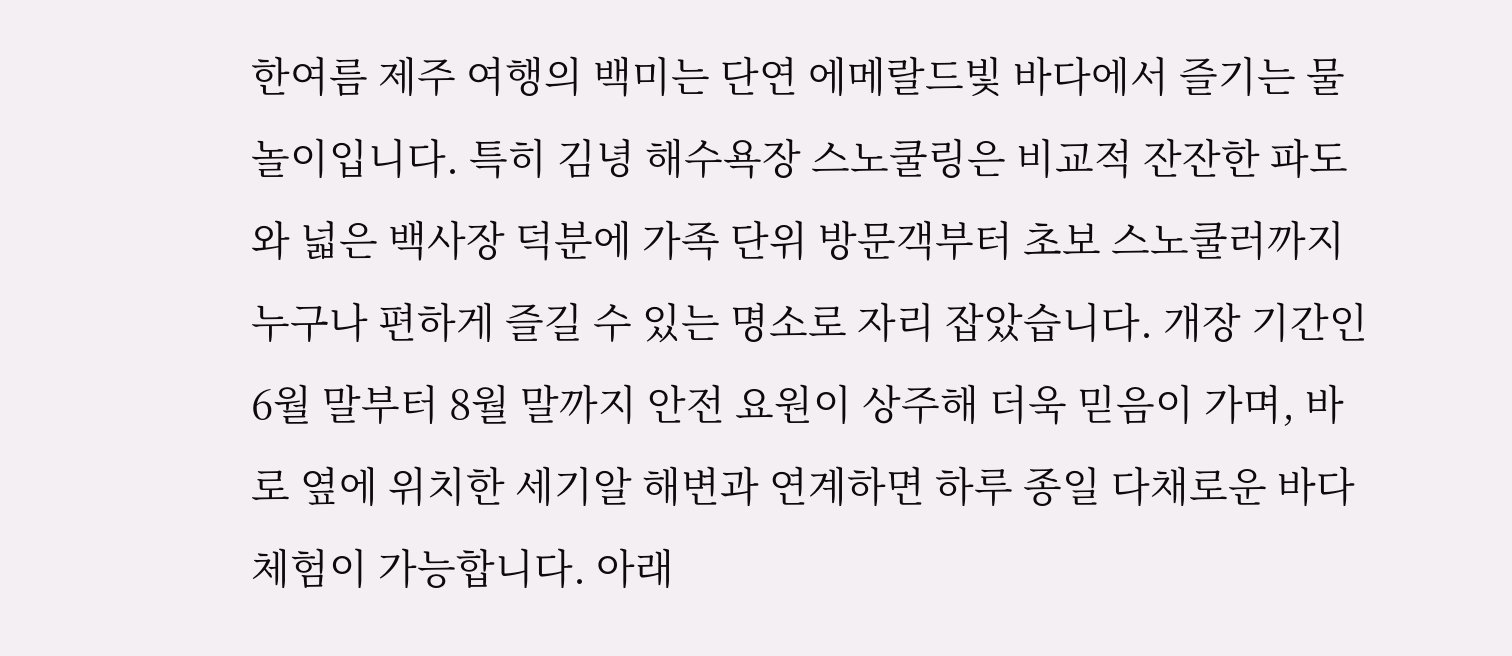한여름 제주 여행의 백미는 단연 에메랄드빛 바다에서 즐기는 물놀이입니다. 특히 김녕 해수욕장 스노쿨링은 비교적 잔잔한 파도와 넓은 백사장 덕분에 가족 단위 방문객부터 초보 스노쿨러까지 누구나 편하게 즐길 수 있는 명소로 자리 잡았습니다. 개장 기간인 6월 말부터 8월 말까지 안전 요원이 상주해 더욱 믿음이 가며, 바로 옆에 위치한 세기알 해변과 연계하면 하루 종일 다채로운 바다 체험이 가능합니다. 아래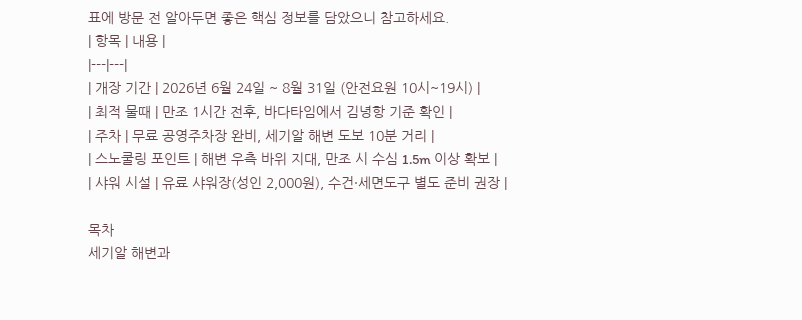표에 방문 전 알아두면 좋은 핵심 정보를 담았으니 참고하세요.
| 항목 | 내용 |
|---|---|
| 개장 기간 | 2026년 6월 24일 ~ 8월 31일 (안전요원 10시~19시) |
| 최적 물때 | 만조 1시간 전후, 바다타임에서 김녕항 기준 확인 |
| 주차 | 무료 공영주차장 완비, 세기알 해변 도보 10분 거리 |
| 스노쿨링 포인트 | 해변 우측 바위 지대, 만조 시 수심 1.5m 이상 확보 |
| 샤워 시설 | 유료 샤워장(성인 2,000원), 수건·세면도구 별도 준비 권장 |

목차
세기알 해변과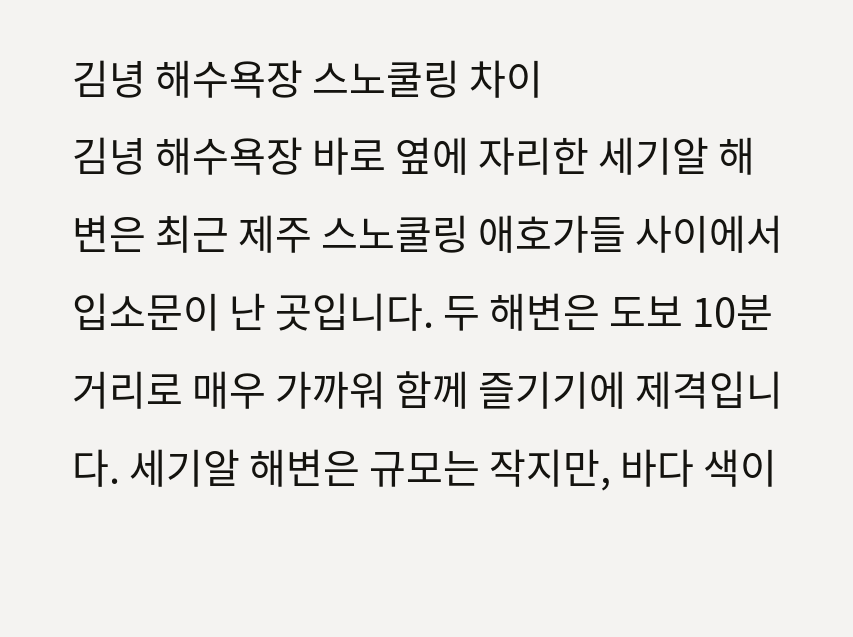김녕 해수욕장 스노쿨링 차이
김녕 해수욕장 바로 옆에 자리한 세기알 해변은 최근 제주 스노쿨링 애호가들 사이에서 입소문이 난 곳입니다. 두 해변은 도보 10분 거리로 매우 가까워 함께 즐기기에 제격입니다. 세기알 해변은 규모는 작지만, 바다 색이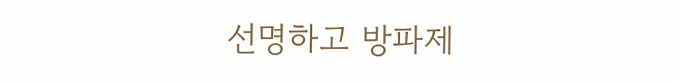선명하고 방파제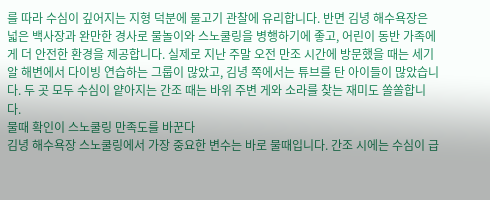를 따라 수심이 깊어지는 지형 덕분에 물고기 관찰에 유리합니다. 반면 김녕 해수욕장은 넓은 백사장과 완만한 경사로 물놀이와 스노쿨링을 병행하기에 좋고, 어린이 동반 가족에게 더 안전한 환경을 제공합니다. 실제로 지난 주말 오전 만조 시간에 방문했을 때는 세기알 해변에서 다이빙 연습하는 그룹이 많았고, 김녕 쪽에서는 튜브를 탄 아이들이 많았습니다. 두 곳 모두 수심이 얕아지는 간조 때는 바위 주변 게와 소라를 찾는 재미도 쏠쏠합니다.
물때 확인이 스노쿨링 만족도를 바꾼다
김녕 해수욕장 스노쿨링에서 가장 중요한 변수는 바로 물때입니다. 간조 시에는 수심이 급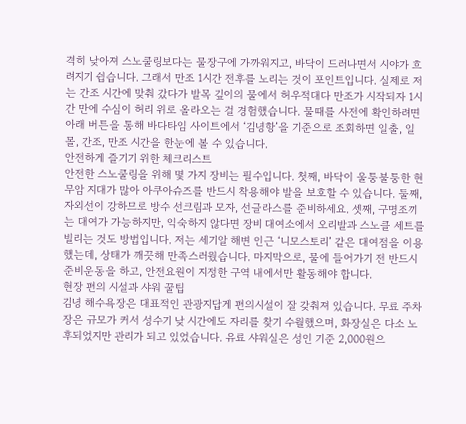격히 낮아져 스노쿨링보다는 물장구에 가까워지고, 바닥이 드러나면서 시야가 흐려지기 쉽습니다. 그래서 만조 1시간 전후를 노리는 것이 포인트입니다. 실제로 저는 간조 시간에 맞춰 갔다가 발목 깊이의 물에서 허우적대다 만조가 시작되자 1시간 만에 수심이 허리 위로 올라오는 걸 경험했습니다. 물때를 사전에 확인하려면 아래 버튼을 통해 바다타임 사이트에서 ‘김녕항’을 기준으로 조회하면 일출, 일몰, 간조, 만조 시간을 한눈에 볼 수 있습니다.
안전하게 즐기기 위한 체크리스트
안전한 스노쿨링을 위해 몇 가지 장비는 필수입니다. 첫째, 바닥이 울퉁불퉁한 현무암 지대가 많아 아쿠아슈즈를 반드시 착용해야 발을 보호할 수 있습니다. 둘째, 자외선이 강하므로 방수 선크림과 모자, 선글라스를 준비하세요. 셋째, 구명조끼는 대여가 가능하지만, 익숙하지 않다면 장비 대여소에서 오리발과 스노클 세트를 빌리는 것도 방법입니다. 저는 세기알 해변 인근 ‘니모스토리’ 같은 대여점을 이용했는데, 상태가 깨끗해 만족스러웠습니다. 마지막으로, 물에 들어가기 전 반드시 준비운동을 하고, 안전요원이 지정한 구역 내에서만 활동해야 합니다.
현장 편의 시설과 샤워 꿀팁
김녕 해수욕장은 대표적인 관광지답게 편의시설이 잘 갖춰져 있습니다. 무료 주차장은 규모가 커서 성수기 낮 시간에도 자리를 찾기 수월했으며, 화장실은 다소 노후되었지만 관리가 되고 있었습니다. 유료 샤워실은 성인 기준 2,000원으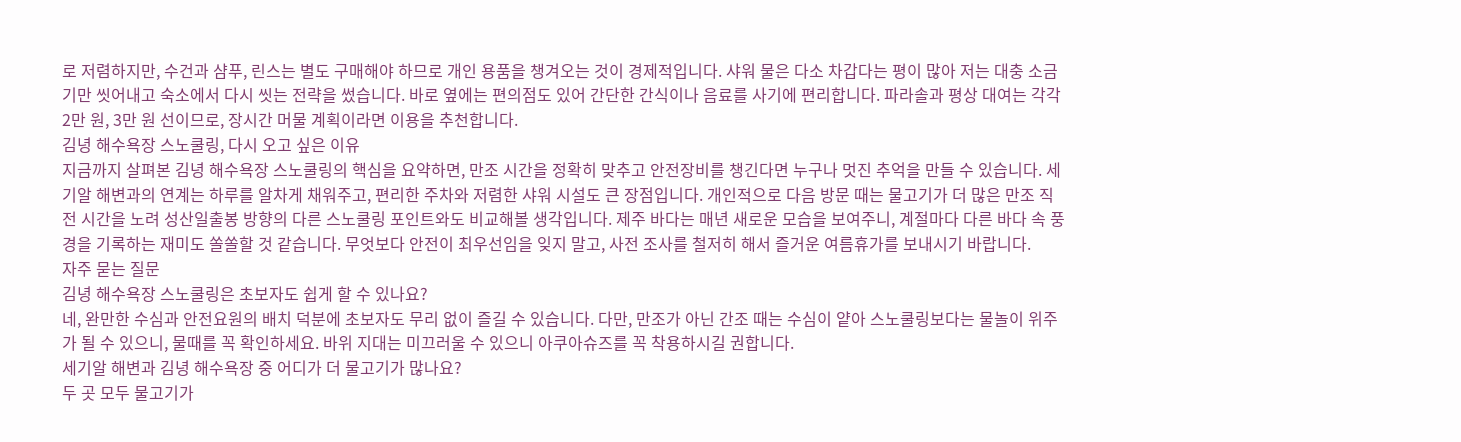로 저렴하지만, 수건과 샴푸, 린스는 별도 구매해야 하므로 개인 용품을 챙겨오는 것이 경제적입니다. 샤워 물은 다소 차갑다는 평이 많아 저는 대충 소금기만 씻어내고 숙소에서 다시 씻는 전략을 썼습니다. 바로 옆에는 편의점도 있어 간단한 간식이나 음료를 사기에 편리합니다. 파라솔과 평상 대여는 각각 2만 원, 3만 원 선이므로, 장시간 머물 계획이라면 이용을 추천합니다.
김녕 해수욕장 스노쿨링, 다시 오고 싶은 이유
지금까지 살펴본 김녕 해수욕장 스노쿨링의 핵심을 요약하면, 만조 시간을 정확히 맞추고 안전장비를 챙긴다면 누구나 멋진 추억을 만들 수 있습니다. 세기알 해변과의 연계는 하루를 알차게 채워주고, 편리한 주차와 저렴한 샤워 시설도 큰 장점입니다. 개인적으로 다음 방문 때는 물고기가 더 많은 만조 직전 시간을 노려 성산일출봉 방향의 다른 스노쿨링 포인트와도 비교해볼 생각입니다. 제주 바다는 매년 새로운 모습을 보여주니, 계절마다 다른 바다 속 풍경을 기록하는 재미도 쏠쏠할 것 같습니다. 무엇보다 안전이 최우선임을 잊지 말고, 사전 조사를 철저히 해서 즐거운 여름휴가를 보내시기 바랍니다.
자주 묻는 질문
김녕 해수욕장 스노쿨링은 초보자도 쉽게 할 수 있나요?
네, 완만한 수심과 안전요원의 배치 덕분에 초보자도 무리 없이 즐길 수 있습니다. 다만, 만조가 아닌 간조 때는 수심이 얕아 스노쿨링보다는 물놀이 위주가 될 수 있으니, 물때를 꼭 확인하세요. 바위 지대는 미끄러울 수 있으니 아쿠아슈즈를 꼭 착용하시길 권합니다.
세기알 해변과 김녕 해수욕장 중 어디가 더 물고기가 많나요?
두 곳 모두 물고기가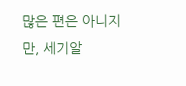많은 편은 아니지만, 세기알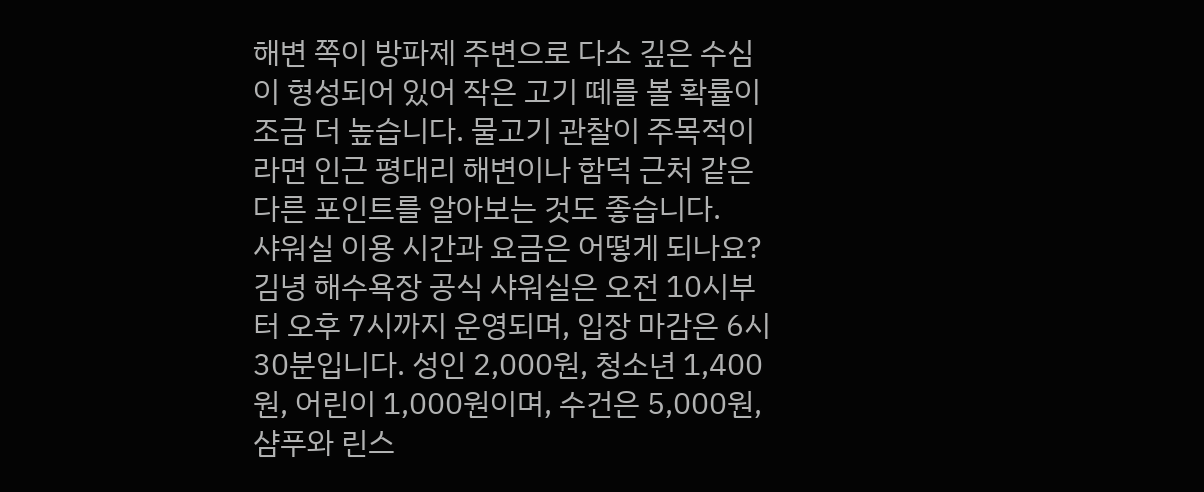해변 쪽이 방파제 주변으로 다소 깊은 수심이 형성되어 있어 작은 고기 떼를 볼 확률이 조금 더 높습니다. 물고기 관찰이 주목적이라면 인근 평대리 해변이나 함덕 근처 같은 다른 포인트를 알아보는 것도 좋습니다.
샤워실 이용 시간과 요금은 어떻게 되나요?
김녕 해수욕장 공식 샤워실은 오전 10시부터 오후 7시까지 운영되며, 입장 마감은 6시 30분입니다. 성인 2,000원, 청소년 1,400원, 어린이 1,000원이며, 수건은 5,000원, 샴푸와 린스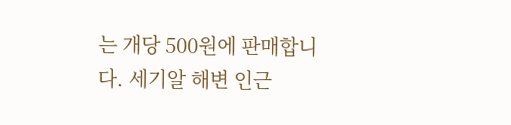는 개당 500원에 판매합니다. 세기알 해변 인근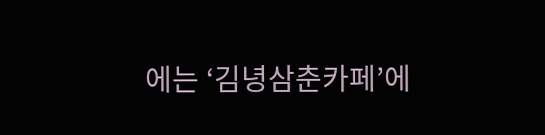에는 ‘김녕삼춘카페’에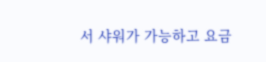서 샤워가 가능하고 요금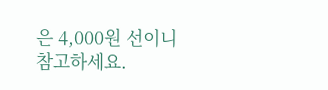은 4,000원 선이니 참고하세요.